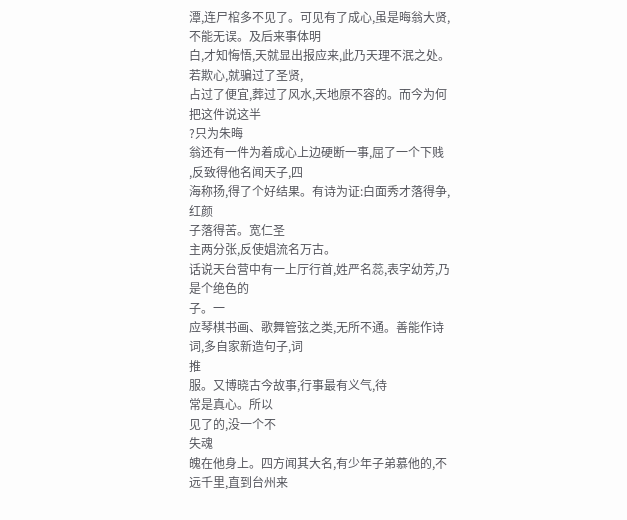潭,连尸棺多不见了。可见有了成心,虽是晦翁大贤,不能无误。及后来事体明
白,才知悔悟,天就显出报应来,此乃天理不泯之处。
若欺心,就骗过了圣贤,
占过了便宜,葬过了风水,天地原不容的。而今为何把这件说这半
?只为朱晦
翁还有一件为着成心上边硬断一事,屈了一个下贱
,反致得他名闻天子,四
海称扬,得了个好结果。有诗为证:白面秀才落得争,红颜
子落得苦。宽仁圣
主两分张,反使娼流名万古。
话说天台营中有一上厅行首,姓严名蕊,表字幼芳,乃是个绝色的
子。一
应琴棋书画、歌舞管弦之类,无所不通。善能作诗词,多自家新造句子,词
推
服。又博晓古今故事,行事最有义气,待
常是真心。所以
见了的,没一个不
失魂
魄在他身上。四方闻其大名,有少年子弟慕他的,不远千里,直到台州来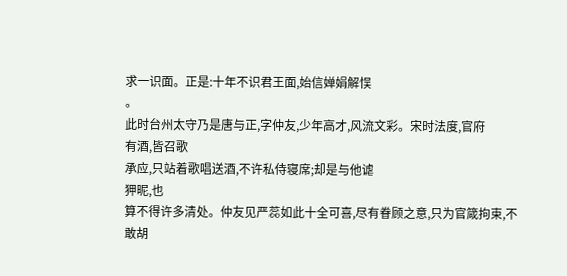求一识面。正是:十年不识君王面,始信婵娟解悮
。
此时台州太守乃是唐与正,字仲友,少年高才,风流文彩。宋时法度,官府
有酒,皆召歌
承应,只站着歌唱送酒,不许私侍寝席;却是与他谑
狎昵,也
算不得许多清处。仲友见严蕊如此十全可喜,尽有眷顾之意,只为官箴拘束,不
敢胡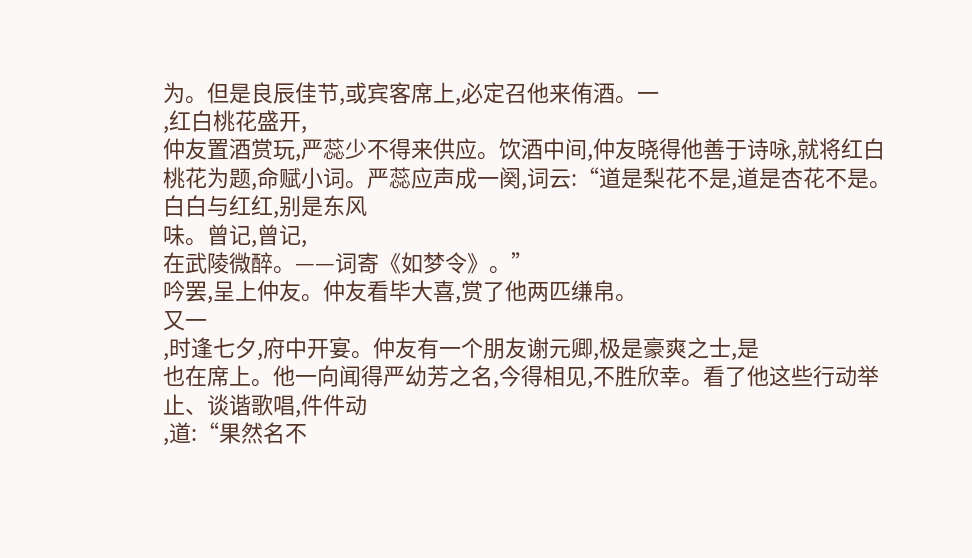为。但是良辰佳节,或宾客席上,必定召他来侑酒。一
,红白桃花盛开,
仲友置酒赏玩,严蕊少不得来供应。饮酒中间,仲友晓得他善于诗咏,就将红白
桃花为题,命赋小词。严蕊应声成一阕,词云:“道是梨花不是,道是杏花不是。
白白与红红,别是东风
味。曾记,曾记,
在武陵微醉。——词寄《如梦令》。”
吟罢,呈上仲友。仲友看毕大喜,赏了他两匹缣帛。
又一
,时逢七夕,府中开宴。仲友有一个朋友谢元卿,极是豪爽之士,是
也在席上。他一向闻得严幼芳之名,今得相见,不胜欣幸。看了他这些行动举
止、谈谐歌唱,件件动
,道:“果然名不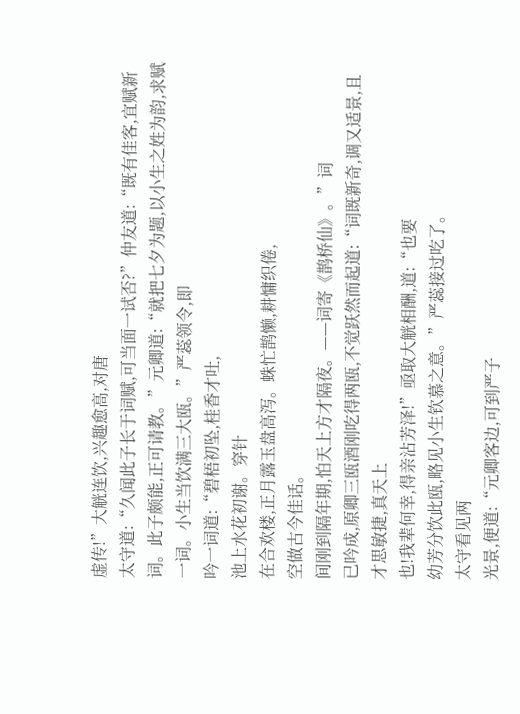虚传!”大觥连饮,兴趣愈高,对唐
太守道:“久闻此子长于词赋,可当面一试否?”仲友道:“既有佳客,宜赋新
词。此子颇能,正可请教。”元卿道:“就把七夕为题,以小生之姓为韵,求赋
一词。小生当饮满三大瓯。”严蕊领令,即
吟一词道:“碧梧初坠,桂香才吐,
池上水花初谢。穿针
在合欢楼,正月露玉盘高泻。蛛忙鹊懒,耕慵织倦,
空做古今佳话。
间刚到隔年期,怕天上方才隔夜。——词寄《鹊桥仙》。”词
已吟成,原卿三瓯酒刚吃得两瓯,不觉跃然而起道:“词既新奇,调又适景,且
才思敏捷,真天上
也!我辈何幸,得亲沾芳泽!”亟取大觥相酬,道:“也要
幼芳分饮此瓯,略见小生钦慕之意。”严蕊接过吃了。
太守看见两
光景,便道:“元卿客边,可到严子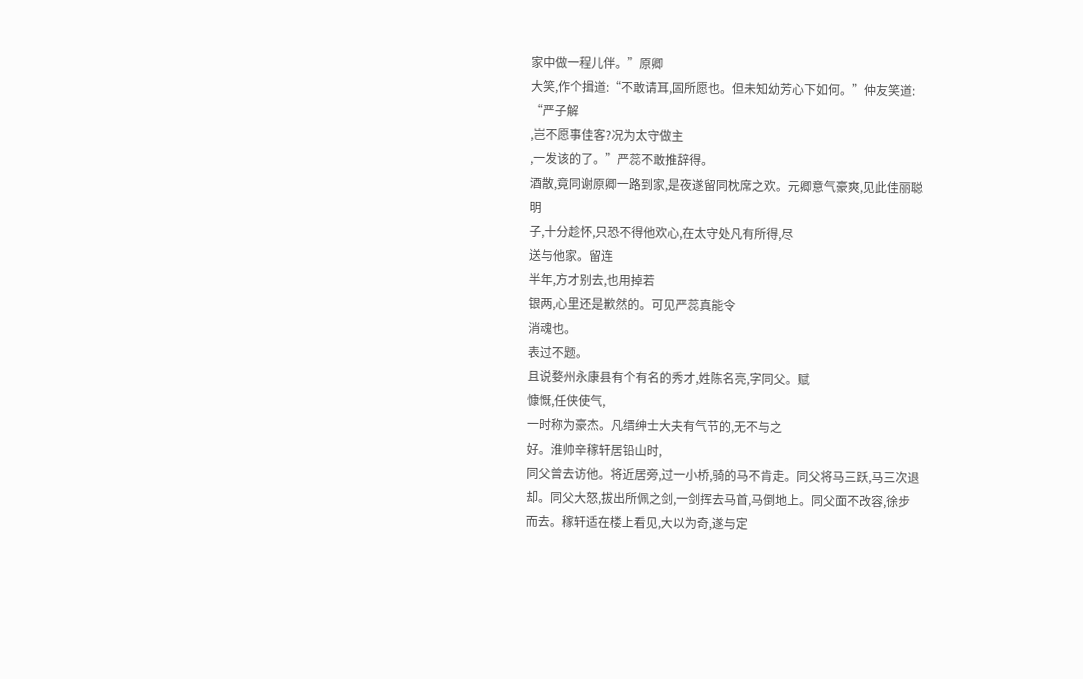家中做一程儿伴。”原卿
大笑,作个揖道:“不敢请耳,固所愿也。但未知幼芳心下如何。”仲友笑道:
“严子解
,岂不愿事佳客?况为太守做主
,一发该的了。”严蕊不敢推辞得。
酒散,竟同谢原卿一路到家,是夜遂留同枕席之欢。元卿意气豪爽,见此佳丽聪
明
子,十分趁怀,只恐不得他欢心,在太守处凡有所得,尽
送与他家。留连
半年,方才别去,也用掉若
银两,心里还是歉然的。可见严蕊真能令
消魂也。
表过不题。
且说婺州永康县有个有名的秀才,姓陈名亮,字同父。赋
慷慨,任侠使气,
一时称为豪杰。凡缙绅士大夫有气节的,无不与之
好。淮帅辛稼轩居铅山时,
同父曾去访他。将近居旁,过一小桥,骑的马不肯走。同父将马三跃,马三次退
却。同父大怒,拔出所佩之剑,一剑挥去马首,马倒地上。同父面不改容,徐步
而去。稼轩适在楼上看见,大以为奇,遂与定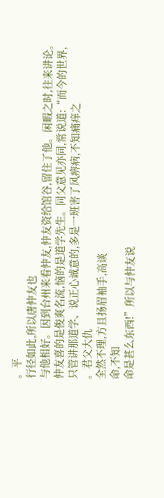。平
行径如此,所以唐仲友也
与他相好。因到台州来看仲友,仲友资给馆谷,留住了他。闲暇之时,往来讲论。
仲友喜的是俊爽名流,恼的是道学先生。同父意见亦同,常说道:“而今的世界,
只管讲那道学、说正心诚意的,多是一班害了风痹病,不知痛痒之
。君父大仇
全然不理,方且扬眉袖手,高谈
命,不知
命是甚么东西!”所以与仲友说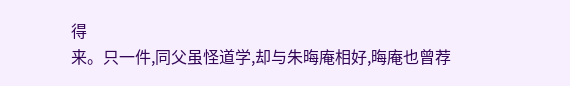得
来。只一件,同父虽怪道学,却与朱晦庵相好,晦庵也曾荐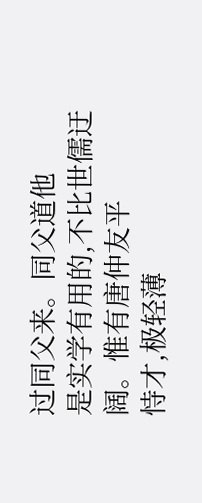过同父来。同父道他
是实学有用的,不比世儒迂阔。惟有唐仲友平
恃才,极轻薄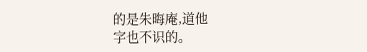的是朱晦庵,道他
字也不识的。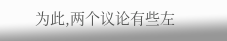为此,两个议论有些左